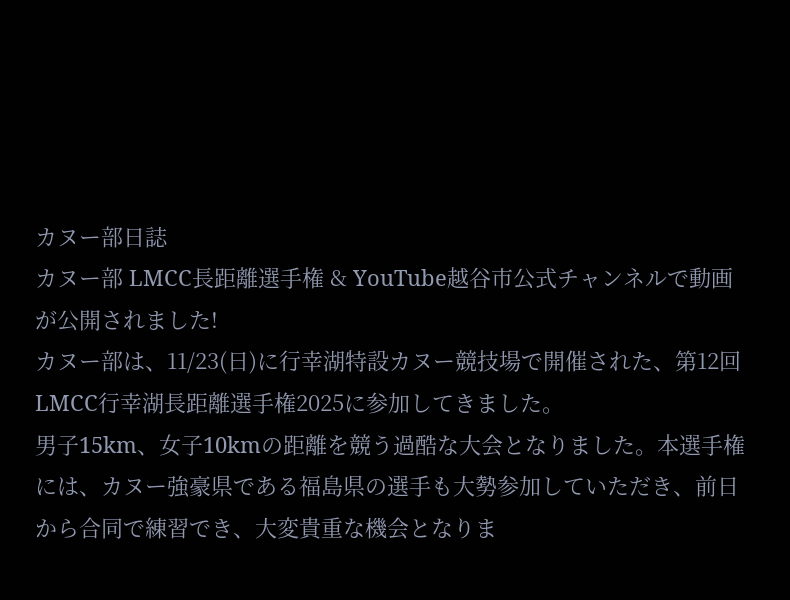カヌー部日誌
カヌー部 LMCC長距離選手権 & YouTube越谷市公式チャンネルで動画が公開されました!
カヌー部は、11/23(日)に行幸湖特設カヌー競技場で開催された、第12回LMCC行幸湖長距離選手権2025に参加してきました。
男子15km、女子10kmの距離を競う過酷な大会となりました。本選手権には、カヌー強豪県である福島県の選手も大勢参加していただき、前日から合同で練習でき、大変貴重な機会となりま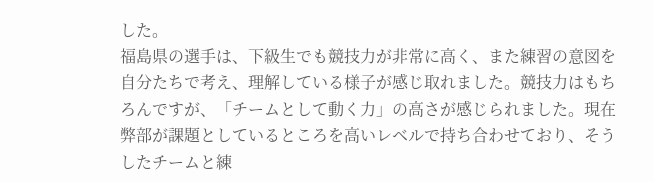した。
福島県の選手は、下級生でも競技力が非常に高く、また練習の意図を自分たちで考え、理解している様子が感じ取れました。競技力はもちろんですが、「チームとして動く力」の高さが感じられました。現在弊部が課題としているところを高いレベルで持ち合わせており、そうしたチームと練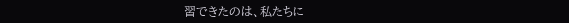習できたのは、私たちに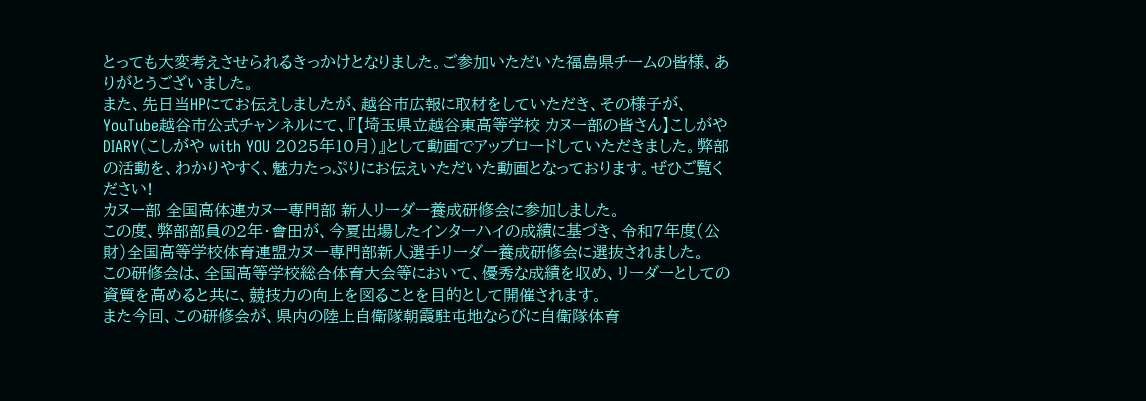とっても大変考えさせられるきっかけとなりました。ご参加いただいた福島県チームの皆様、ありがとうございました。
また、先日当HPにてお伝えしましたが、越谷市広報に取材をしていただき、その様子が、YouTube越谷市公式チャンネルにて、『【埼玉県立越谷東高等学校 カヌー部の皆さん】こしがやDIARY(こしがや with YOU 2025年10月)』として動画でアップロードしていただきました。弊部の活動を、わかりやすく、魅力たっぷりにお伝えいただいた動画となっております。ぜひご覧ください!
カヌー部 全国高体連カヌー専門部 新人リーダー養成研修会に参加しました。
この度、弊部部員の2年・會田が、今夏出場したインターハイの成績に基づき、令和7年度(公財)全国高等学校体育連盟カヌー専門部新人選手リーダー養成研修会に選抜されました。
この研修会は、全国高等学校総合体育大会等において、優秀な成績を収め、リーダーとしての資質を高めると共に、競技力の向上を図ることを目的として開催されます。
また今回、この研修会が、県内の陸上自衛隊朝霞駐屯地ならびに自衛隊体育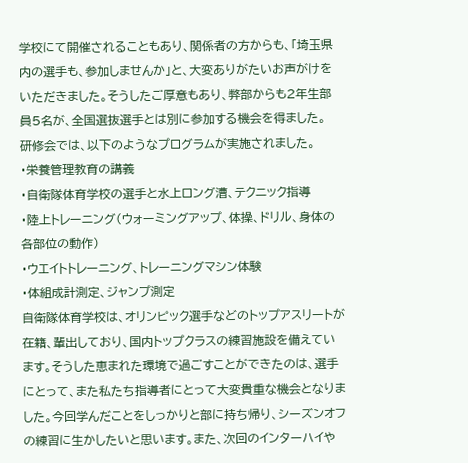学校にて開催されることもあり、関係者の方からも、「埼玉県内の選手も、参加しませんか」と、大変ありがたいお声がけをいただきました。そうしたご厚意もあり、弊部からも2年生部員5名が、全国選抜選手とは別に参加する機会を得ました。
研修会では、以下のようなプログラムが実施されました。
・栄養管理教育の講義
・自衛隊体育学校の選手と水上ロング漕、テクニック指導
・陸上トレーニング(ウォーミングアップ、体操、ドリル、身体の各部位の動作)
・ウエイトトレーニング、トレーニングマシン体験
・体組成計測定、ジャンプ測定
自衛隊体育学校は、オリンピック選手などのトップアスリートが在籍、輩出しており、国内トップクラスの練習施設を備えています。そうした恵まれた環境で過ごすことができたのは、選手にとって、また私たち指導者にとって大変貴重な機会となりました。今回学んだことをしっかりと部に持ち帰り、シーズンオフの練習に生かしたいと思います。また、次回のインターハイや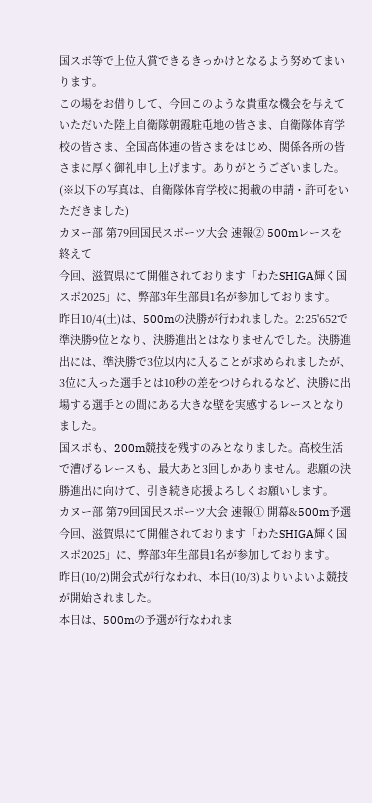国スポ等で上位入賞できるきっかけとなるよう努めてまいります。
この場をお借りして、今回このような貴重な機会を与えていただいた陸上自衛隊朝霞駐屯地の皆さま、自衛隊体育学校の皆さま、全国高体連の皆さまをはじめ、関係各所の皆さまに厚く御礼申し上げます。ありがとうございました。
(※以下の写真は、自衛隊体育学校に掲載の申請・許可をいただきました)
カヌー部 第79回国民スポーツ大会 速報② 500mレースを終えて
今回、滋賀県にて開催されております「わたSHIGA輝く国スポ2025」に、弊部3年生部員1名が参加しております。
昨日10/4(土)は、500mの決勝が行われました。2:25'652で準決勝9位となり、決勝進出とはなりませんでした。決勝進出には、準決勝で3位以内に入ることが求められましたが、3位に入った選手とは10秒の差をつけられるなど、決勝に出場する選手との間にある大きな壁を実感するレースとなりました。
国スポも、200m競技を残すのみとなりました。高校生活で漕げるレースも、最大あと3回しかありません。悲願の決勝進出に向けて、引き続き応援よろしくお願いします。
カヌー部 第79回国民スポーツ大会 速報① 開幕&500m予選
今回、滋賀県にて開催されております「わたSHIGA輝く国スポ2025」に、弊部3年生部員1名が参加しております。
昨日(10/2)開会式が行なわれ、本日(10/3)よりいよいよ競技が開始されました。
本日は、500mの予選が行なわれま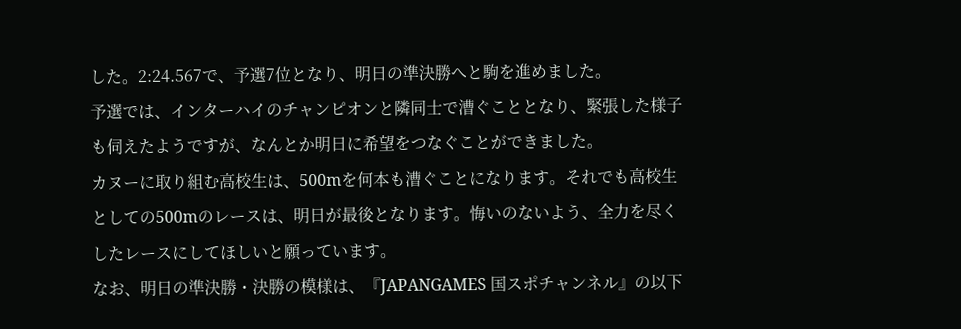した。2:24.567で、予選7位となり、明日の準決勝へと駒を進めました。
予選では、インターハイのチャンピオンと隣同士で漕ぐこととなり、緊張した様子も伺えたようですが、なんとか明日に希望をつなぐことができました。
カヌーに取り組む高校生は、500mを何本も漕ぐことになります。それでも高校生としての500mのレースは、明日が最後となります。悔いのないよう、全力を尽くしたレースにしてほしいと願っています。
なお、明日の準決勝・決勝の模様は、『JAPANGAMES 国スポチャンネル』の以下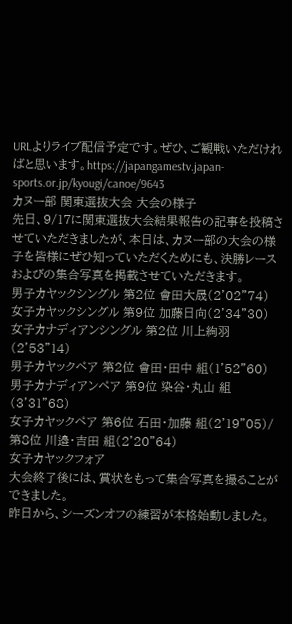URLよりライブ配信予定です。ぜひ、ご観戦いただければと思います。https://japangamestv.japan-sports.or.jp/kyougi/canoe/9643
カヌー部 関東選抜大会 大会の様子
先日、9/17に関東選抜大会結果報告の記事を投稿させていただきましたが、本日は、カヌー部の大会の様子を皆様にぜひ知っていただくためにも、決勝レースおよびの集合写真を掲載させていただきます。
男子カヤックシングル 第2位 會田大晟(2'02"74)
女子カヤックシングル 第9位 加藤日向(2'34"30)
女子カナディアンシングル 第2位 川上絢羽(2'53"14)
男子カヤックペア 第2位 會田・田中 組(1'52"60)
男子カナディアンペア 第9位 染谷・丸山 組(3'31"68)
女子カヤックペア 第6位 石田・加藤 組(2'19"05)/ 第8位 川邉・吉田 組(2'20"64)
女子カヤックフォア
大会終了後には、賞状をもって集合写真を撮ることができました。
昨日から、シーズンオフの練習が本格始動しました。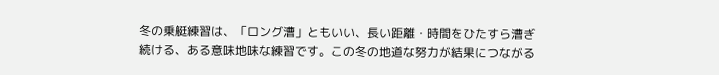冬の乗艇練習は、「ロング漕」ともいい、長い距離・時間をひたすら漕ぎ続ける、ある意味地味な練習です。この冬の地道な努力が結果につながる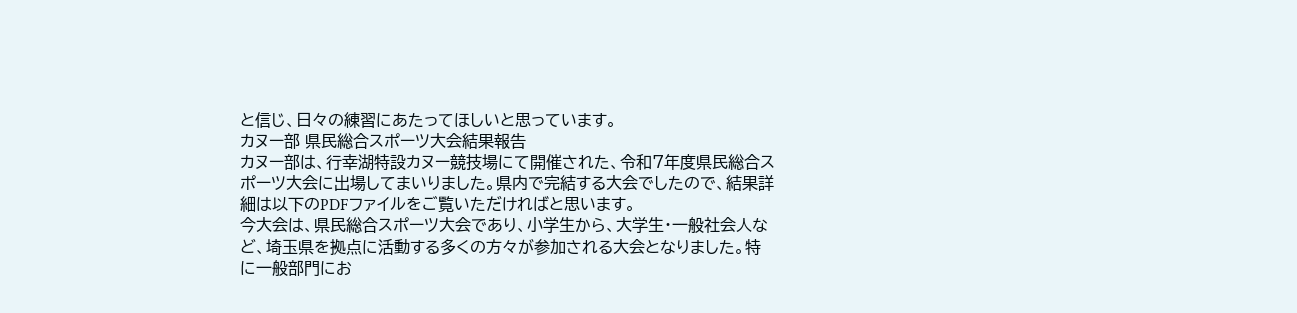と信じ、日々の練習にあたってほしいと思っています。
カヌー部 県民総合スポーツ大会結果報告
カヌー部は、行幸湖特設カヌー競技場にて開催された、令和7年度県民総合スポーツ大会に出場してまいりました。県内で完結する大会でしたので、結果詳細は以下のPDFファイルをご覧いただければと思います。
今大会は、県民総合スポーツ大会であり、小学生から、大学生・一般社会人など、埼玉県を拠点に活動する多くの方々が参加される大会となりました。特に一般部門にお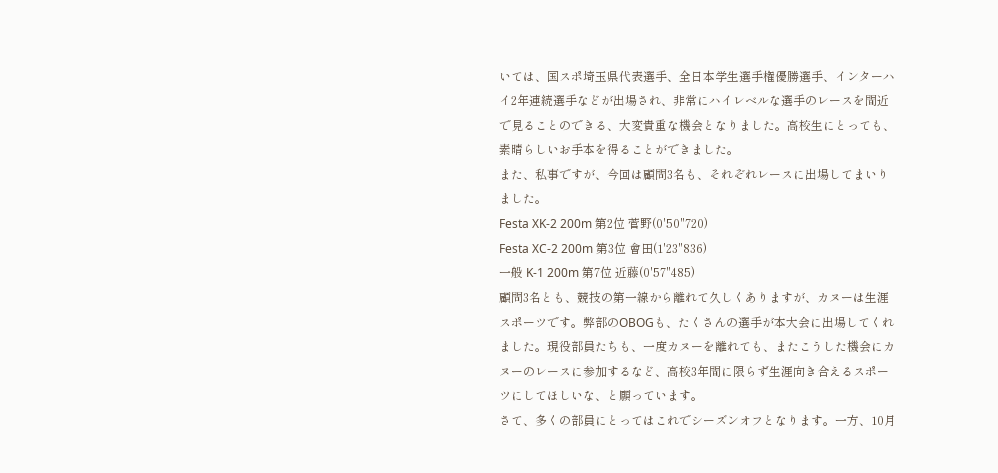いては、国スポ埼玉県代表選手、全日本学生選手権優勝選手、インターハイ2年連続選手などが出場され、非常にハイレベルな選手のレースを間近で見ることのできる、大変貴重な機会となりました。高校生にとっても、素晴らしいお手本を得ることができました。
また、私事ですが、今回は顧問3名も、それぞれレースに出場してまいりました。
Festa XK-2 200m 第2位 菅野(0'50"720)
Festa XC-2 200m 第3位 會田(1'23"836)
一般 K-1 200m 第7位 近藤(0'57"485)
顧問3名とも、競技の第一線から離れて久しくありますが、カヌーは生涯スポーツです。弊部のOBOGも、たくさんの選手が本大会に出場してくれました。現役部員たちも、一度カヌーを離れても、またこうした機会にカヌーのレースに参加するなど、高校3年間に限らず生涯向き合えるスポーツにしてほしいな、と願っています。
さて、多くの部員にとってはこれでシーズンオフとなります。一方、10月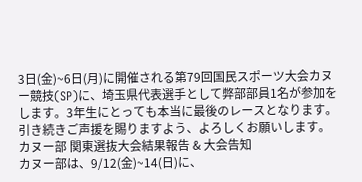3日(金)~6日(月)に開催される第79回国民スポーツ大会カヌー競技(SP)に、埼玉県代表選手として弊部部員1名が参加をします。3年生にとっても本当に最後のレースとなります。引き続きご声援を賜りますよう、よろしくお願いします。
カヌー部 関東選抜大会結果報告 & 大会告知
カヌー部は、9/12(金)~14(日)に、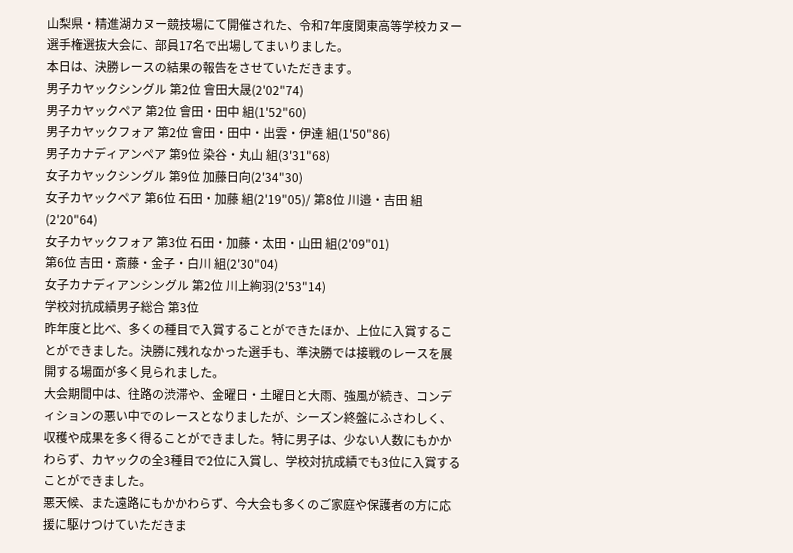山梨県・精進湖カヌー競技場にて開催された、令和7年度関東高等学校カヌー選手権選抜大会に、部員17名で出場してまいりました。
本日は、決勝レースの結果の報告をさせていただきます。
男子カヤックシングル 第2位 會田大晟(2'02"74)
男子カヤックペア 第2位 會田・田中 組(1'52"60)
男子カヤックフォア 第2位 會田・田中・出雲・伊達 組(1'50"86)
男子カナディアンペア 第9位 染谷・丸山 組(3'31"68)
女子カヤックシングル 第9位 加藤日向(2'34"30)
女子カヤックペア 第6位 石田・加藤 組(2'19"05)/ 第8位 川邉・吉田 組(2'20"64)
女子カヤックフォア 第3位 石田・加藤・太田・山田 組(2'09"01)
第6位 吉田・斎藤・金子・白川 組(2'30"04)
女子カナディアンシングル 第2位 川上絢羽(2'53"14)
学校対抗成績男子総合 第3位
昨年度と比べ、多くの種目で入賞することができたほか、上位に入賞することができました。決勝に残れなかった選手も、準決勝では接戦のレースを展開する場面が多く見られました。
大会期間中は、往路の渋滞や、金曜日・土曜日と大雨、強風が続き、コンディションの悪い中でのレースとなりましたが、シーズン終盤にふさわしく、収穫や成果を多く得ることができました。特に男子は、少ない人数にもかかわらず、カヤックの全3種目で2位に入賞し、学校対抗成績でも3位に入賞することができました。
悪天候、また遠路にもかかわらず、今大会も多くのご家庭や保護者の方に応援に駆けつけていただきま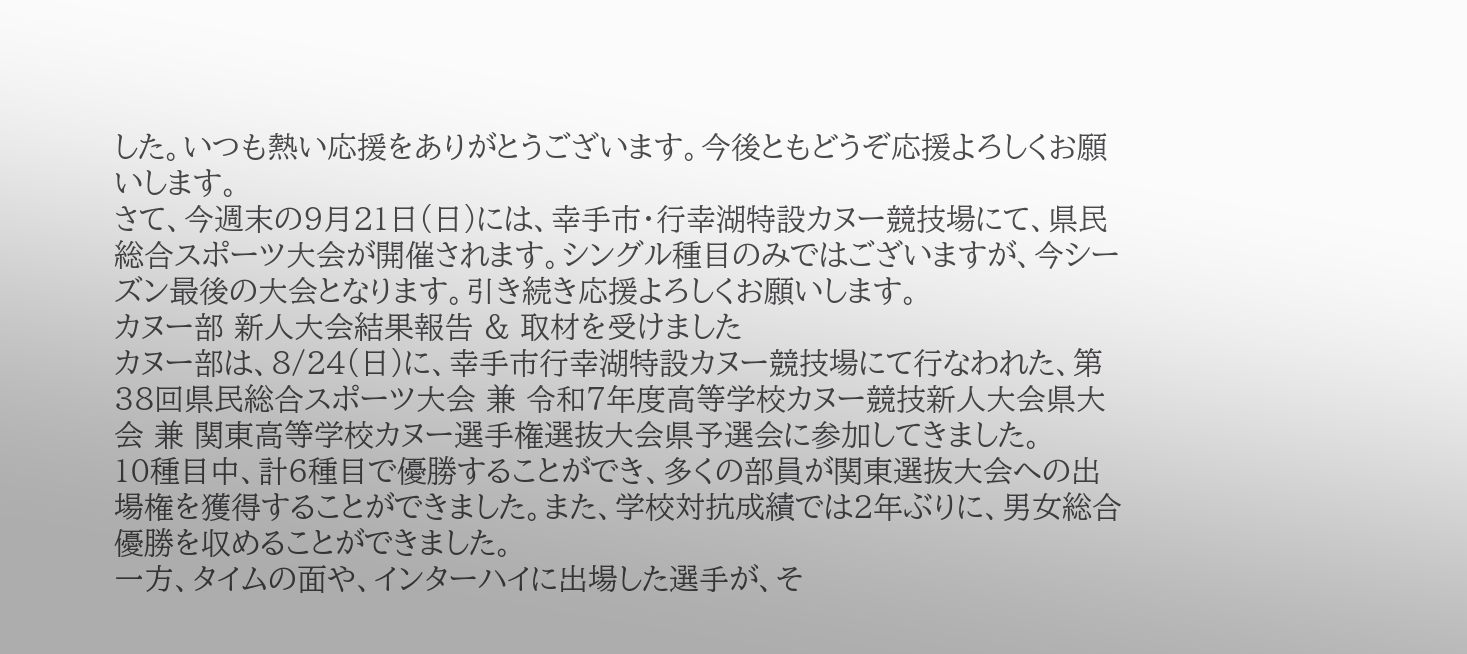した。いつも熱い応援をありがとうございます。今後ともどうぞ応援よろしくお願いします。
さて、今週末の9月21日(日)には、幸手市・行幸湖特設カヌー競技場にて、県民総合スポーツ大会が開催されます。シングル種目のみではございますが、今シーズン最後の大会となります。引き続き応援よろしくお願いします。
カヌー部 新人大会結果報告 & 取材を受けました
カヌー部は、8/24(日)に、幸手市行幸湖特設カヌー競技場にて行なわれた、第38回県民総合スポーツ大会 兼 令和7年度高等学校カヌー競技新人大会県大会 兼 関東高等学校カヌー選手権選抜大会県予選会に参加してきました。
10種目中、計6種目で優勝することができ、多くの部員が関東選抜大会への出場権を獲得することができました。また、学校対抗成績では2年ぶりに、男女総合優勝を収めることができました。
一方、タイムの面や、インターハイに出場した選手が、そ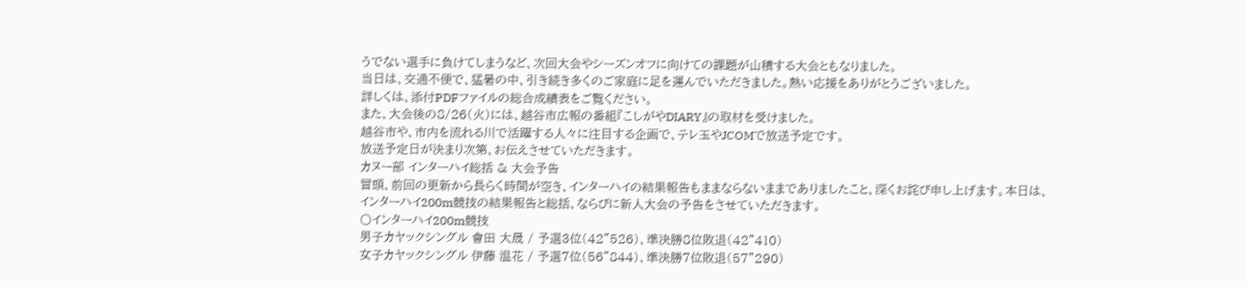うでない選手に負けてしまうなど、次回大会やシーズンオフに向けての課題が山積する大会ともなりました。
当日は、交通不便で、猛暑の中、引き続き多くのご家庭に足を運んでいただきました。熱い応援をありがとうございました。
詳しくは、添付PDFファイルの総合成績表をご覧ください。
また、大会後の8/26(火)には、越谷市広報の番組『こしがやDIARY』の取材を受けました。
越谷市や、市内を流れる川で活躍する人々に注目する企画で、テレ玉やJCOMで放送予定です。
放送予定日が決まり次第、お伝えさせていただきます。
カヌー部 インターハイ総括 & 大会予告
冒頭、前回の更新から長らく時間が空き、インターハイの結果報告もままならないままでありましたこと、深くお詫び申し上げます。本日は、インターハイ200m競技の結果報告と総括、ならびに新人大会の予告をさせていただきます。
〇インターハイ200m競技
男子カヤックシングル 會田 大晟 / 予選3位(42”526)、準決勝8位敗退(42"410)
女子カヤックシングル 伊藤 温花 / 予選7位(56"844)、準決勝7位敗退(57"290)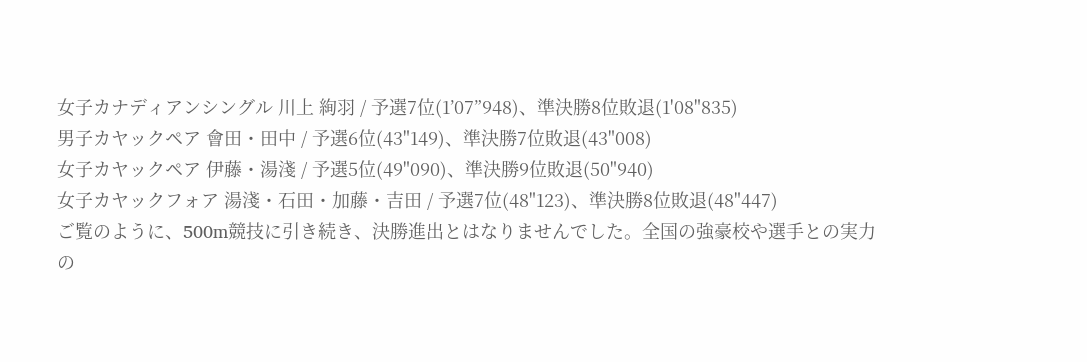女子カナディアンシングル 川上 絢羽 / 予選7位(1’07”948)、準決勝8位敗退(1'08"835)
男子カヤックペア 會田・田中 / 予選6位(43"149)、準決勝7位敗退(43"008)
女子カヤックペア 伊藤・湯淺 / 予選5位(49"090)、準決勝9位敗退(50"940)
女子カヤックフォア 湯淺・石田・加藤・吉田 / 予選7位(48"123)、準決勝8位敗退(48"447)
ご覧のように、500m競技に引き続き、決勝進出とはなりませんでした。全国の強豪校や選手との実力の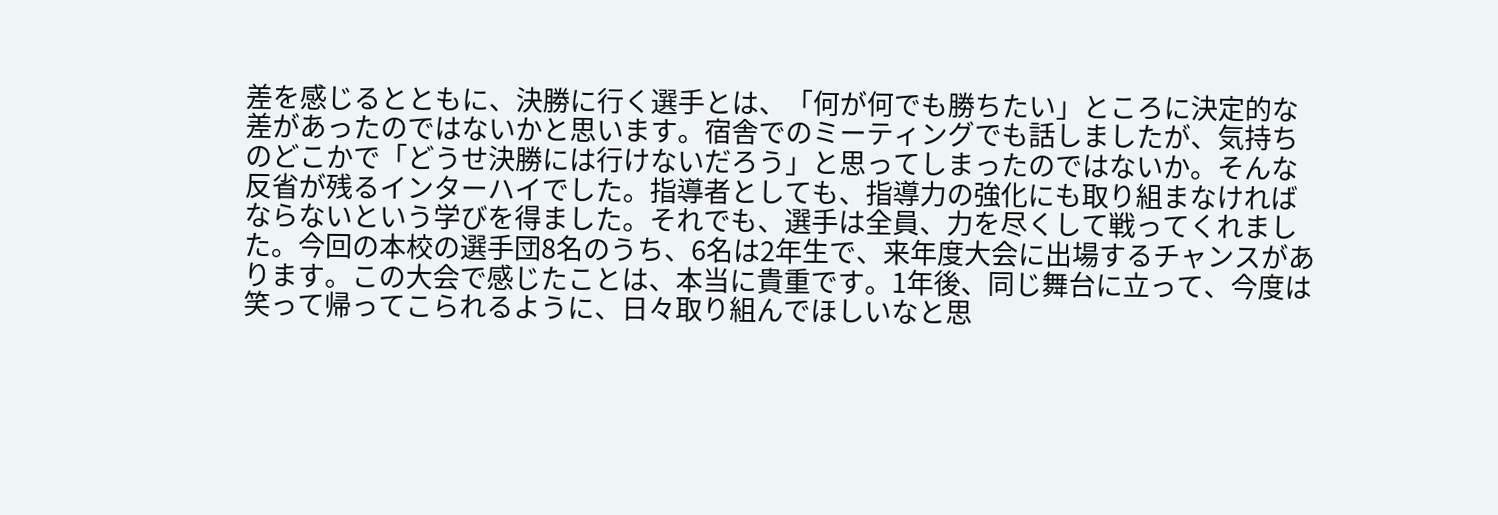差を感じるとともに、決勝に行く選手とは、「何が何でも勝ちたい」ところに決定的な差があったのではないかと思います。宿舎でのミーティングでも話しましたが、気持ちのどこかで「どうせ決勝には行けないだろう」と思ってしまったのではないか。そんな反省が残るインターハイでした。指導者としても、指導力の強化にも取り組まなければならないという学びを得ました。それでも、選手は全員、力を尽くして戦ってくれました。今回の本校の選手団8名のうち、6名は2年生で、来年度大会に出場するチャンスがあります。この大会で感じたことは、本当に貴重です。1年後、同じ舞台に立って、今度は笑って帰ってこられるように、日々取り組んでほしいなと思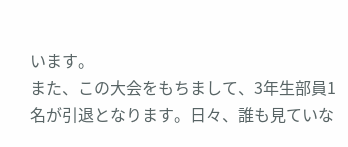います。
また、この大会をもちまして、3年生部員1名が引退となります。日々、誰も見ていな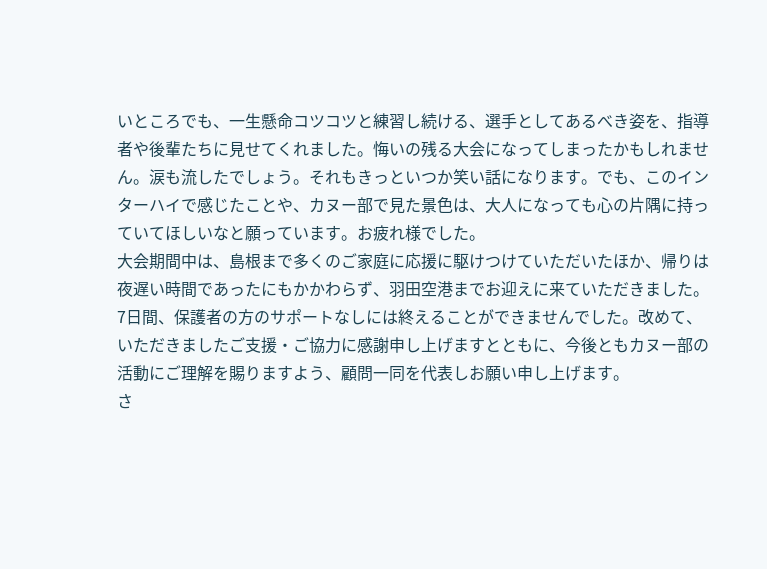いところでも、一生懸命コツコツと練習し続ける、選手としてあるべき姿を、指導者や後輩たちに見せてくれました。悔いの残る大会になってしまったかもしれません。涙も流したでしょう。それもきっといつか笑い話になります。でも、このインターハイで感じたことや、カヌー部で見た景色は、大人になっても心の片隅に持っていてほしいなと願っています。お疲れ様でした。
大会期間中は、島根まで多くのご家庭に応援に駆けつけていただいたほか、帰りは夜遅い時間であったにもかかわらず、羽田空港までお迎えに来ていただきました。7日間、保護者の方のサポートなしには終えることができませんでした。改めて、いただきましたご支援・ご協力に感謝申し上げますとともに、今後ともカヌー部の活動にご理解を賜りますよう、顧問一同を代表しお願い申し上げます。
さ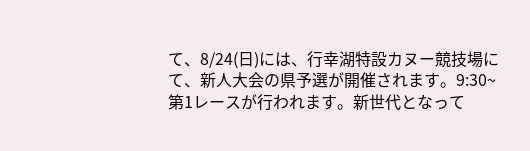て、8/24(日)には、行幸湖特設カヌー競技場にて、新人大会の県予選が開催されます。9:30~第1レースが行われます。新世代となって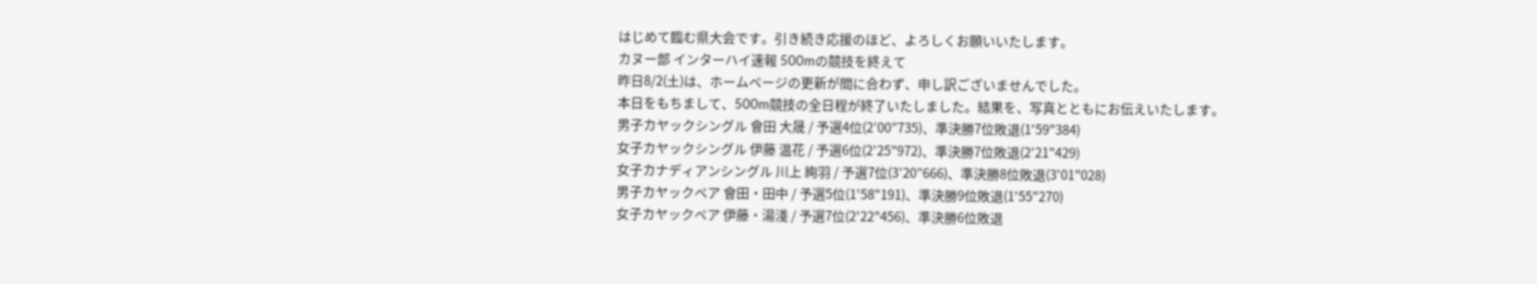はじめて臨む県大会です。引き続き応援のほど、よろしくお願いいたします。
カヌー部 インターハイ速報 500mの競技を終えて
昨日8/2(土)は、ホームページの更新が間に合わず、申し訳ございませんでした。
本日をもちまして、500m競技の全日程が終了いたしました。結果を、写真とともにお伝えいたします。
男子カヤックシングル 會田 大晟 / 予選4位(2’00”735)、準決勝7位敗退(1'59"384)
女子カヤックシングル 伊藤 温花 / 予選6位(2'25"972)、準決勝7位敗退(2'21"429)
女子カナディアンシングル 川上 絢羽 / 予選7位(3’20”666)、準決勝8位敗退(3'01"028)
男子カヤックペア 會田・田中 / 予選5位(1'58"191)、準決勝9位敗退(1'55"270)
女子カヤックペア 伊藤・湯淺 / 予選7位(2'22"456)、準決勝6位敗退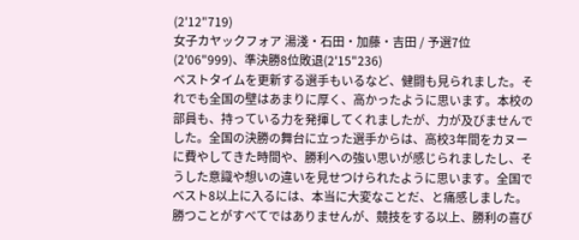(2'12"719)
女子カヤックフォア 湯淺・石田・加藤・吉田 / 予選7位(2'06"999)、準決勝8位敗退(2'15"236)
ベストタイムを更新する選手もいるなど、健闘も見られました。それでも全国の壁はあまりに厚く、高かったように思います。本校の部員も、持っている力を発揮してくれましたが、力が及びませんでした。全国の決勝の舞台に立った選手からは、高校3年間をカヌーに費やしてきた時間や、勝利への強い思いが感じられましたし、そうした意識や想いの違いを見せつけられたように思います。全国でベスト8以上に入るには、本当に大変なことだ、と痛感しました。勝つことがすべてではありませんが、競技をする以上、勝利の喜び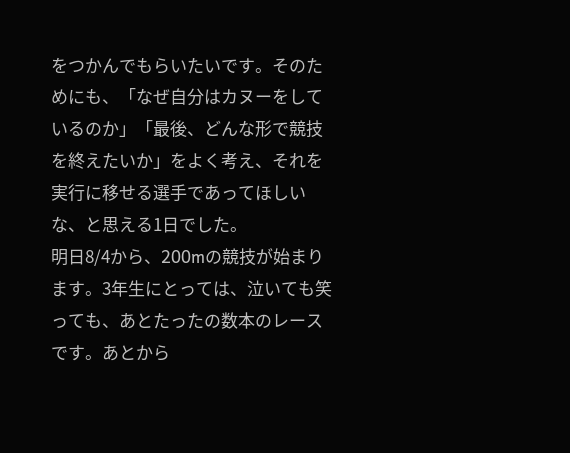をつかんでもらいたいです。そのためにも、「なぜ自分はカヌーをしているのか」「最後、どんな形で競技を終えたいか」をよく考え、それを実行に移せる選手であってほしいな、と思える1日でした。
明日8/4から、200mの競技が始まります。3年生にとっては、泣いても笑っても、あとたったの数本のレースです。あとから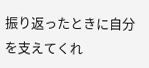振り返ったときに自分を支えてくれ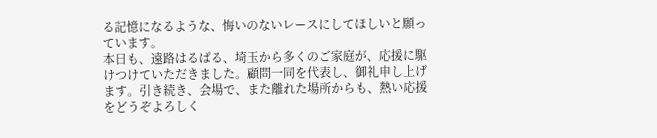る記憶になるような、悔いのないレースにしてほしいと願っています。
本日も、遠路はるばる、埼玉から多くのご家庭が、応援に駆けつけていただきました。顧問一同を代表し、御礼申し上げます。引き続き、会場で、また離れた場所からも、熱い応援をどうぞよろしく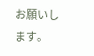お願いします。